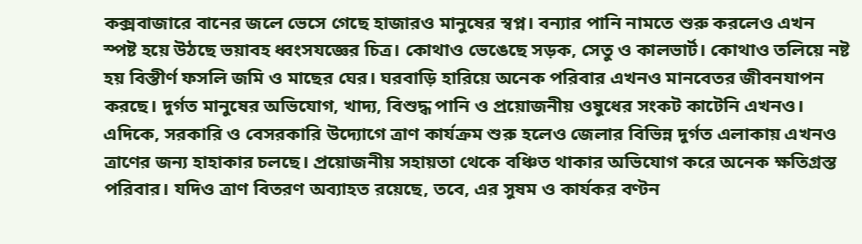কক্সবাজারে বানের জলে ভেসে গেছে হাজারও মানুষের স্বপ্ন। বন্যার পানি নামতে শুরু করলেও এখন স্পষ্ট হয়ে উঠছে ভয়াবহ ধ্বংসযজ্ঞের চিত্র। কোথাও ভেঙেছে সড়ক, সেতু ও কালভার্ট। কোথাও তলিয়ে নষ্ট হয় বিস্তীর্ণ ফসলি জমি ও মাছের ঘের। ঘরবাড়ি হারিয়ে অনেক পরিবার এখনও মানবেতর জীবনযাপন করছে। দুর্গত মানুষের অভিযোগ, খাদ্য, বিশুদ্ধ পানি ও প্রয়োজনীয় ওষুধের সংকট কাটেনি এখনও।
এদিকে, সরকারি ও বেসরকারি উদ্যোগে ত্রাণ কার্যক্রম শুরু হলেও জেলার বিভিন্ন দুর্গত এলাকায় এখনও ত্রাণের জন্য হাহাকার চলছে। প্রয়োজনীয় সহায়তা থেকে বঞ্চিত থাকার অভিযোগ করে অনেক ক্ষতিগ্রস্ত পরিবার। যদিও ত্রাণ বিতরণ অব্যাহত রয়েছে, তবে, এর সুষম ও কার্যকর বণ্টন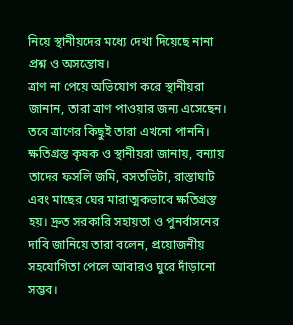নিয়ে স্থানীয়দের মধ্যে দেখা দিয়েছে নানা প্রশ্ন ও অসন্তোষ।
ত্রাণ না পেয়ে অভিযোগ করে স্থানীয়রা জানান, তারা ত্রাণ পাওয়ার জন্য এসেছেন। তবে ত্রাণের কিছুই তারা এখনো পাননি।
ক্ষতিগ্রস্ত কৃষক ও স্থানীয়রা জানায়, বন্যায় তাদের ফসলি জমি, বসতভিটা, রাস্তাঘাট এবং মাছের ঘের মারাত্মকভাবে ক্ষতিগ্রস্ত হয়। দ্রুত সরকারি সহায়তা ও পুনর্বাসনের দাবি জানিয়ে তারা বলেন, প্রয়োজনীয় সহযোগিতা পেলে আবারও ঘুরে দাঁড়ানো সম্ভব।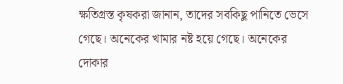ক্ষতিগ্রস্ত কৃষকরা জানান, তাদের সবকিছু পানিতে ভেসে গেছে। অনেকের খামার নষ্ট হয়ে গেছে। অনেকের দোকার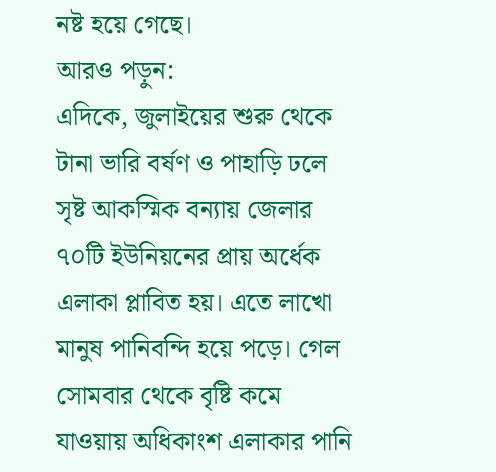নষ্ট হয়ে গেছে।
আরও পড়ুন:
এদিকে, জুলাইয়ের শুরু থেকে টানা ভারি বর্ষণ ও পাহাড়ি ঢলে সৃষ্ট আকস্মিক বন্যায় জেলার ৭০টি ইউনিয়নের প্রায় অর্ধেক এলাকা প্লাবিত হয়। এতে লাখো মানুষ পানিবন্দি হয়ে পড়ে। গেল সোমবার থেকে বৃষ্টি কমে যাওয়ায় অধিকাংশ এলাকার পানি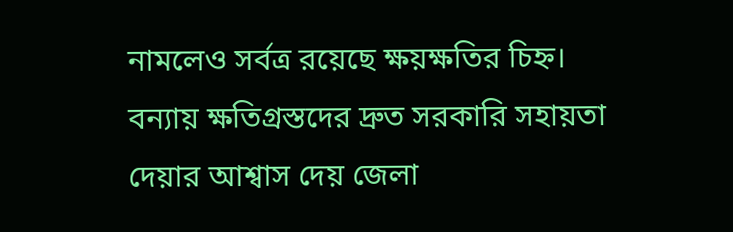নামলেও সর্বত্র রয়েছে ক্ষয়ক্ষতির চিহ্ন।
বন্যায় ক্ষতিগ্রস্তদের দ্রুত সরকারি সহায়তা দেয়ার আশ্বাস দেয় জেলা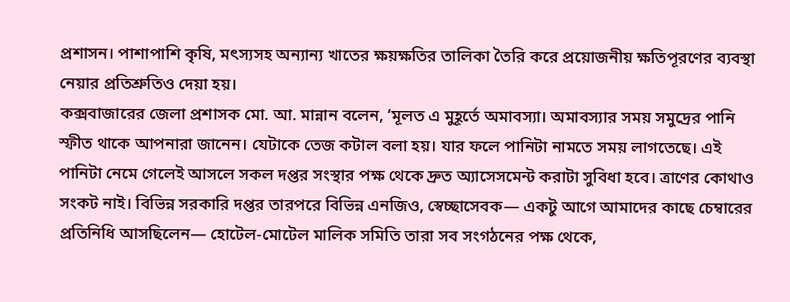প্রশাসন। পাশাপাশি কৃষি, মৎস্যসহ অন্যান্য খাতের ক্ষয়ক্ষতির তালিকা তৈরি করে প্রয়োজনীয় ক্ষতিপূরণের ব্যবস্থা নেয়ার প্রতিশ্রুতিও দেয়া হয়।
কক্সবাজারের জেলা প্রশাসক মো. আ. মান্নান বলেন, ‘মূলত এ মুহূর্তে অমাবস্যা। অমাবস্যার সময় সমুদ্রের পানি স্ফীত থাকে আপনারা জানেন। যেটাকে তেজ কটাল বলা হয়। যার ফলে পানিটা নামতে সময় লাগতেছে। এই পানিটা নেমে গেলেই আসলে সকল দপ্তর সংস্থার পক্ষ থেকে দ্রুত অ্যাসেসমেন্ট করাটা সুবিধা হবে। ত্রাণের কোথাও সংকট নাই। বিভিন্ন সরকারি দপ্তর তারপরে বিভিন্ন এনজিও, স্বেচ্ছাসেবক— একটু আগে আমাদের কাছে চেম্বারের প্রতিনিধি আসছিলেন— হোটেল-মোটেল মালিক সমিতি তারা সব সংগঠনের পক্ষ থেকে,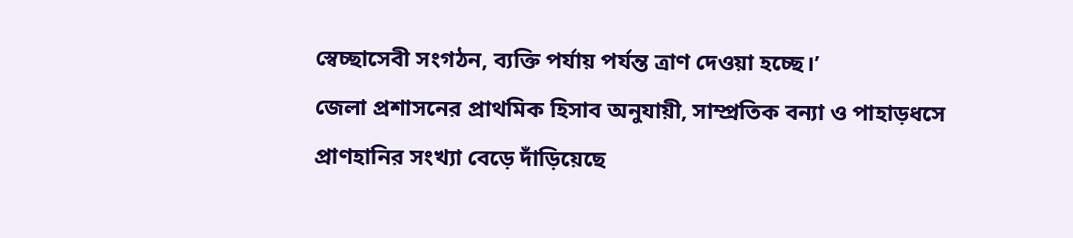স্বেচ্ছাসেবী সংগঠন, ব্যক্তি পর্যায় পর্যন্ত ত্রাণ দেওয়া হচ্ছে।’
জেলা প্রশাসনের প্রাথমিক হিসাব অনুযায়ী, সাম্প্রতিক বন্যা ও পাহাড়ধসে প্রাণহানির সংখ্যা বেড়ে দাঁড়িয়েছে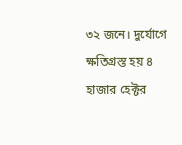৩২ জনে। দুর্যোগে ক্ষতিগ্রস্ত হয় ৪ হাজার হেক্টর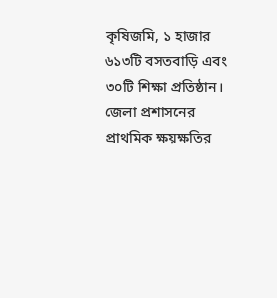কৃষিজমি, ১ হাজার ৬১৩টি বসতবাড়ি এবং ৩০টি শিক্ষা প্রতিষ্ঠান। জেলা প্রশাসনের প্রাথমিক ক্ষয়ক্ষতির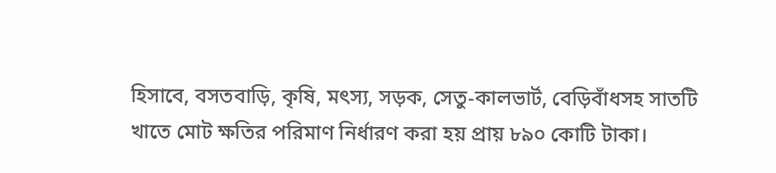হিসাবে, বসতবাড়ি, কৃষি, মৎস্য, সড়ক, সেতু-কালভার্ট, বেড়িবাঁধসহ সাতটি খাতে মোট ক্ষতির পরিমাণ নির্ধারণ করা হয় প্রায় ৮৯০ কোটি টাকা।